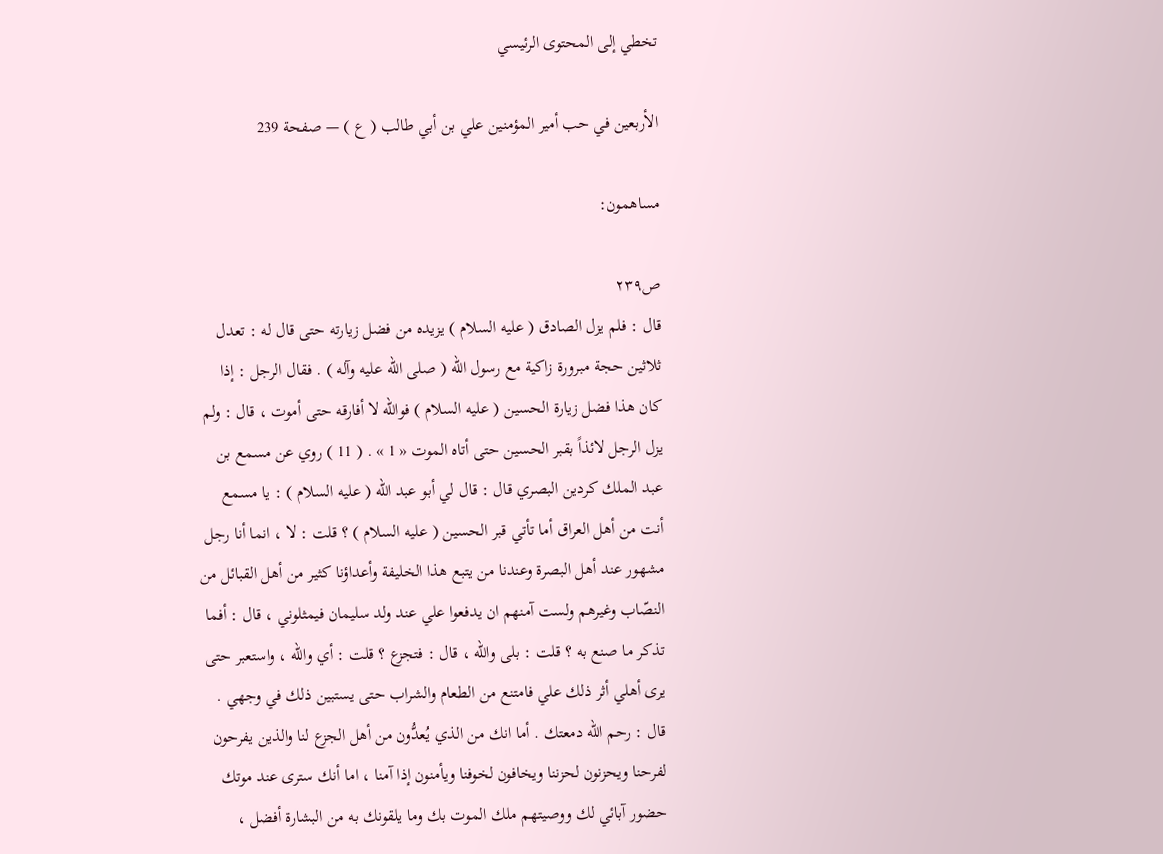تخطي إلى المحتوى الرئيسي

الأربعين في حب أمير المؤمنين علي بن أبي طالب ( ع ) — صفحة 239

مساهمون:

ص٢٣٩
قال : فلم يزل الصادق ( عليه السلام ) يزيده من فضل زيارته حتى قال له : تعدل ثلاثين حجة مبرورة زاكية مع رسول الله ( صلى الله عليه وآله ) . فقال الرجل : إذا كان هذا فضل زيارة الحسين ( عليه السلام ) فوالله لا أفارقه حتى أموت ، قال : ولم يزل الرجل لائذاً بقبر الحسين حتى أتاه الموت « 1 » . ( 11 ) روي عن مسمع بن عبد الملك كردين البصري قال : قال لي أبو عبد الله ( عليه السلام ) : يا مسمع أنت من أهل العراق أما تأتي قبر الحسين ( عليه السلام ) ؟ قلت : لا ، انما أنا رجل مشهور عند أهل البصرة وعندنا من يتبع هذا الخليفة وأعداؤنا كثير من أهل القبائل من النصّاب وغيرهم ولست آمنهم ان يدفعوا علي عند ولد سليمان فيمثلوني ، قال : أفما تذكر ما صنع به ؟ قلت : بلى والله ، قال : فتجزع ؟ قلت : أي والله ، واستعبر حتى يرى أهلي أثر ذلك علي فامتنع من الطعام والشراب حتى يستبين ذلك في وجهي . قال : رحم الله دمعتك . أما انك من الذي يُعدُّون من أهل الجزع لنا والذين يفرحون لفرحنا ويحزنون لحزننا ويخافون لخوفنا ويأمنون إذا آمنا ، اما أنك سترى عند موتك حضور آبائي لك ووصيتهم ملك الموت بك وما يلقونك به من البشارة أفضل ،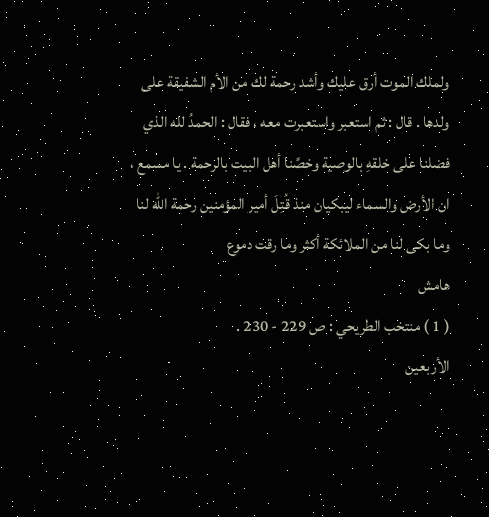ولملك الموت أرق عليك وأشد رحمة لك من الأم الشفيقة على ولدها . قال : ثم استعبر واستعبرت معه ، فقال : الحمدُ لله الذي فضلنا على خلقهِ بالوصية وخصَّنا أهل البيت بالرحمة . يا مسمع ، ان الأرض والسماء ليبكيان منذ قُتِلَ أمير المؤمنين رحمة الله لنا وما بكى لنا من الملائكة أكثر وما رقت دموع
هامش
( 1 ) منتخب الطريحي : ص 229 - 230 .
الأربعين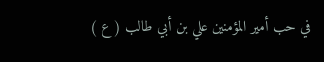في حب أمير المؤمنين علي بن أبي طالب ( ع )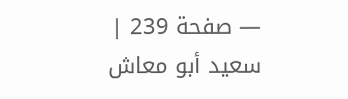— صفحة 239 | سعيد أبو معاش